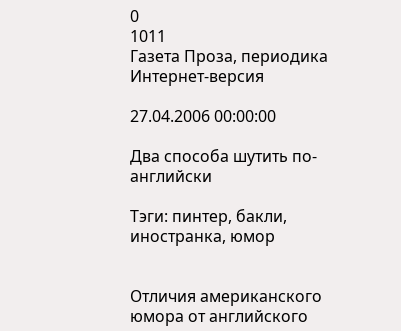0
1011
Газета Проза, периодика Интернет-версия

27.04.2006 00:00:00

Два способа шутить по-английски

Тэги: пинтер, бакли, иностранка, юмор


Отличия американского юмора от английского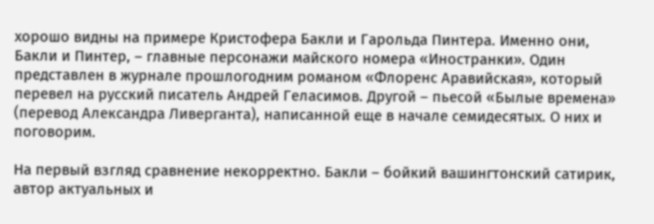хорошо видны на примере Кристофера Бакли и Гарольда Пинтера. Именно они, Бакли и Пинтер, – главные персонажи майского номера «Иностранки». Один представлен в журнале прошлогодним романом «Флоренс Аравийская», который перевел на русский писатель Андрей Геласимов. Другой – пьесой «Былые времена» (перевод Александра Ливерганта), написанной еще в начале семидесятых. О них и поговорим.

На первый взгляд сравнение некорректно. Бакли – бойкий вашингтонский сатирик, автор актуальных и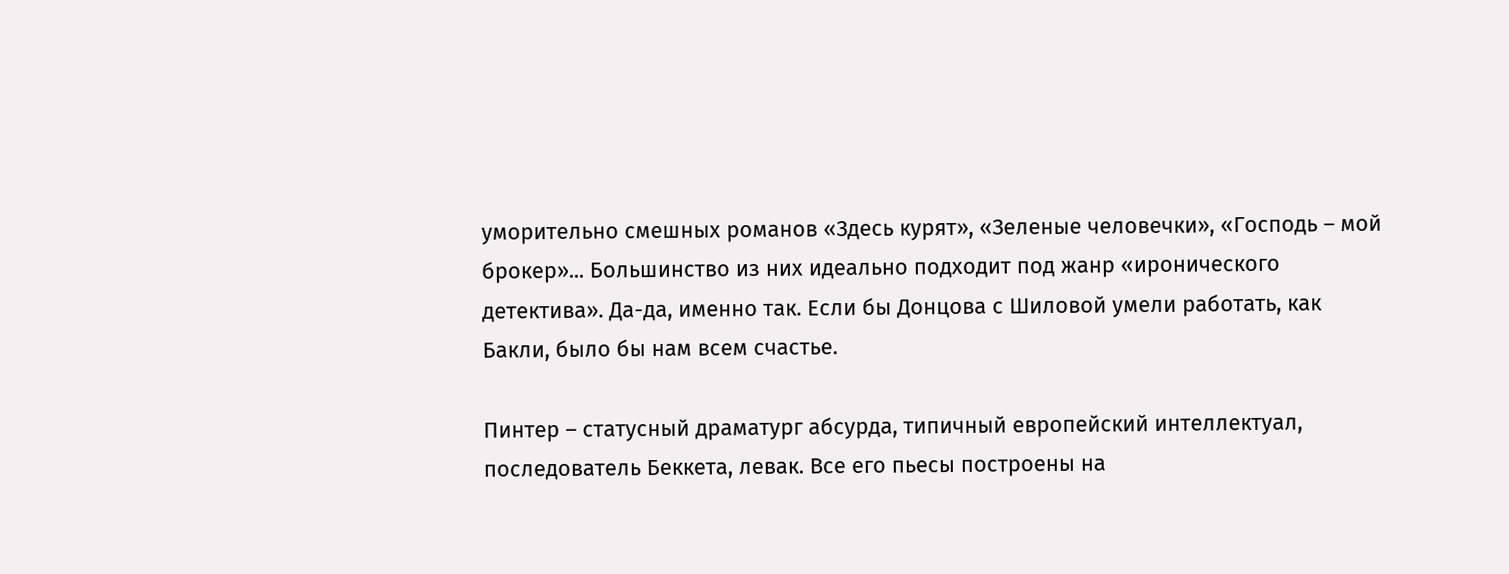уморительно смешных романов «Здесь курят», «Зеленые человечки», «Господь – мой брокер»... Большинство из них идеально подходит под жанр «иронического детектива». Да-да, именно так. Если бы Донцова с Шиловой умели работать, как Бакли, было бы нам всем счастье.

Пинтер – статусный драматург абсурда, типичный европейский интеллектуал, последователь Беккета, левак. Все его пьесы построены на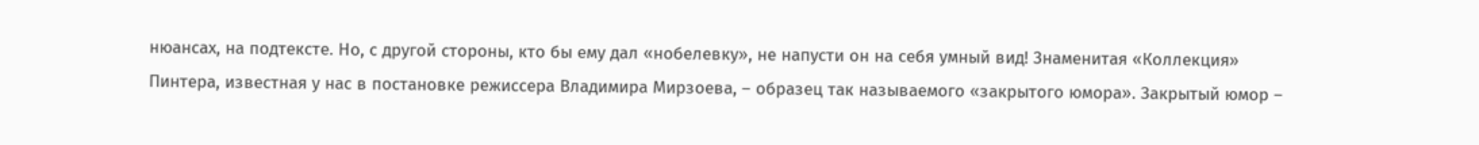нюансах, на подтексте. Но, с другой стороны, кто бы ему дал «нобелевку», не напусти он на себя умный вид! Знаменитая «Коллекция» Пинтера, известная у нас в постановке режиссера Владимира Мирзоева, – образец так называемого «закрытого юмора». Закрытый юмор –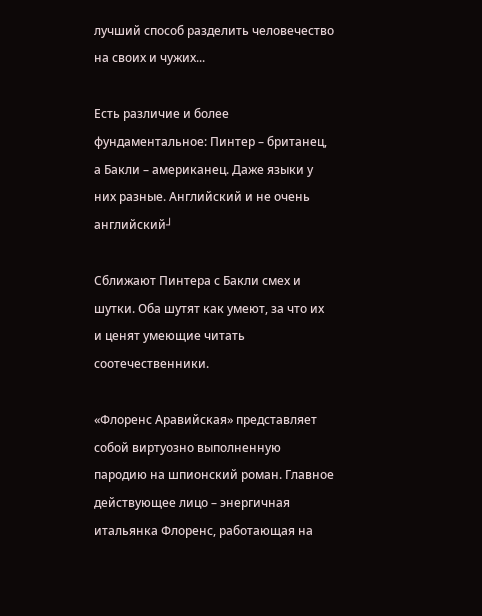лучший способ разделить человечество на своих и чужих...

Есть различие и более фундаментальное: Пинтер – британец, а Бакли – американец. Даже языки у них разные. Английский и не очень английский┘

Сближают Пинтера с Бакли смех и шутки. Оба шутят как умеют, за что их и ценят умеющие читать соотечественники.

«Флоренс Аравийская» представляет собой виртуозно выполненную пародию на шпионский роман. Главное действующее лицо – энергичная итальянка Флоренс, работающая на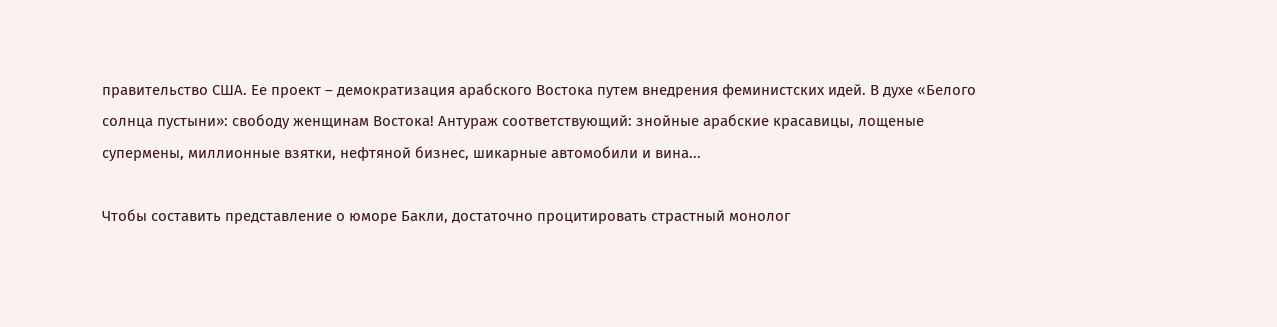правительство США. Ее проект – демократизация арабского Востока путем внедрения феминистских идей. В духе «Белого солнца пустыни»: свободу женщинам Востока! Антураж соответствующий: знойные арабские красавицы, лощеные супермены, миллионные взятки, нефтяной бизнес, шикарные автомобили и вина...

Чтобы составить представление о юморе Бакли, достаточно процитировать страстный монолог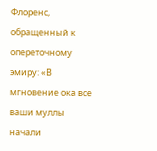Флоренс, обращенный к опереточному эмиру: «В мгновение ока все ваши муллы начали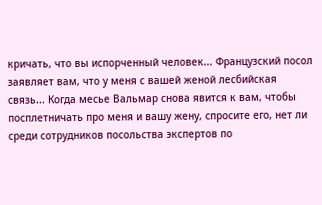кричать, что вы испорченный человек... Французский посол заявляет вам, что у меня с вашей женой лесбийская связь... Когда месье Вальмар снова явится к вам, чтобы посплетничать про меня и вашу жену, спросите его, нет ли среди сотрудников посольства экспертов по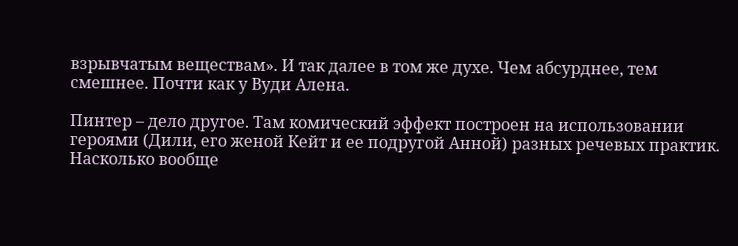взрывчатым веществам». И так далее в том же духе. Чем абсурднее, тем смешнее. Почти как у Вуди Алена.

Пинтер – дело другое. Там комический эффект построен на использовании героями (Дили, его женой Кейт и ее подругой Анной) разных речевых практик. Насколько вообще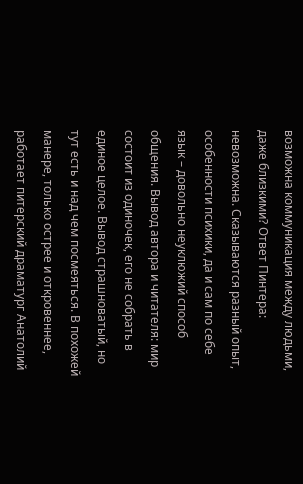возможна коммуникация между людьми, даже близкими? Ответ Пинтера: невозможна. Сказываются разный опыт, особенности психики, да и сам по себе язык – довольно неуклюжий способ общения. Вывод автора и читателя: мир состоит из одиночек, его не собрать в единое целое. Вывод страшноватый, но тут есть и над чем посмеяться. В похожей манере, только острее и откровеннее, работает питерский драматург Анатолий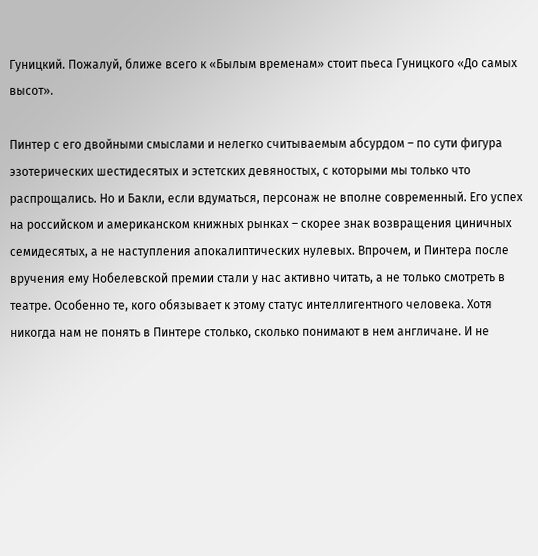Гуницкий. Пожалуй, ближе всего к «Былым временам» стоит пьеса Гуницкого «До самых высот».

Пинтер с его двойными смыслами и нелегко считываемым абсурдом – по сути фигура эзотерических шестидесятых и эстетских девяностых, с которыми мы только что распрощались. Но и Бакли, если вдуматься, персонаж не вполне современный. Его успех на российском и американском книжных рынках – скорее знак возвращения циничных семидесятых, а не наступления апокалиптических нулевых. Впрочем, и Пинтера после вручения ему Нобелевской премии стали у нас активно читать, а не только смотреть в театре. Особенно те, кого обязывает к этому статус интеллигентного человека. Хотя никогда нам не понять в Пинтере столько, сколько понимают в нем англичане. И не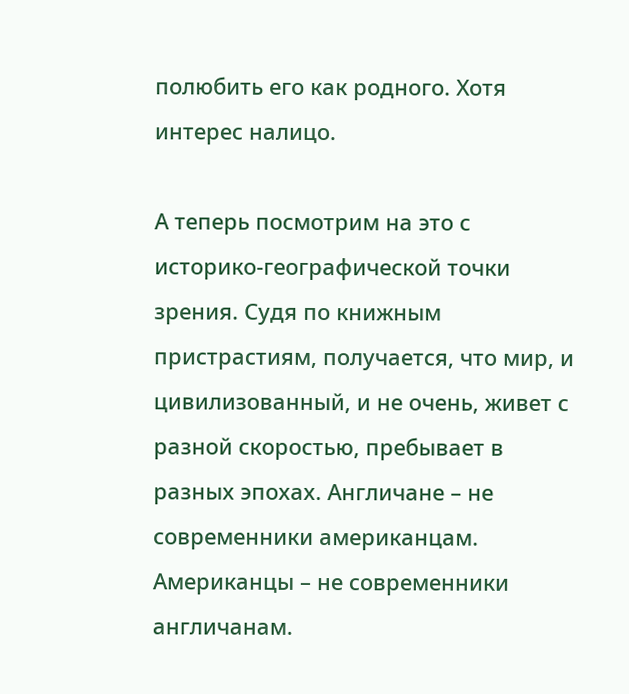полюбить его как родного. Хотя интерес налицо.

А теперь посмотрим на это с историко-географической точки зрения. Судя по книжным пристрастиям, получается, что мир, и цивилизованный, и не очень, живет с разной скоростью, пребывает в разных эпохах. Англичане – не современники американцам. Американцы – не современники англичанам.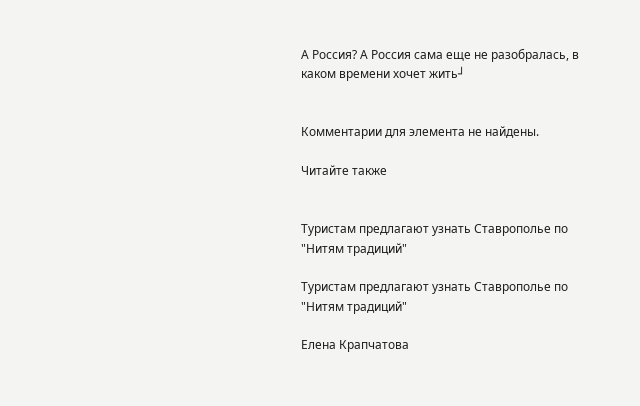А Россия? А Россия сама еще не разобралась, в каком времени хочет жить┘


Комментарии для элемента не найдены.

Читайте также


Туристам предлагают узнать Ставрополье по "Нитям традиций"

Туристам предлагают узнать Ставрополье по "Нитям традиций"

Елена Крапчатова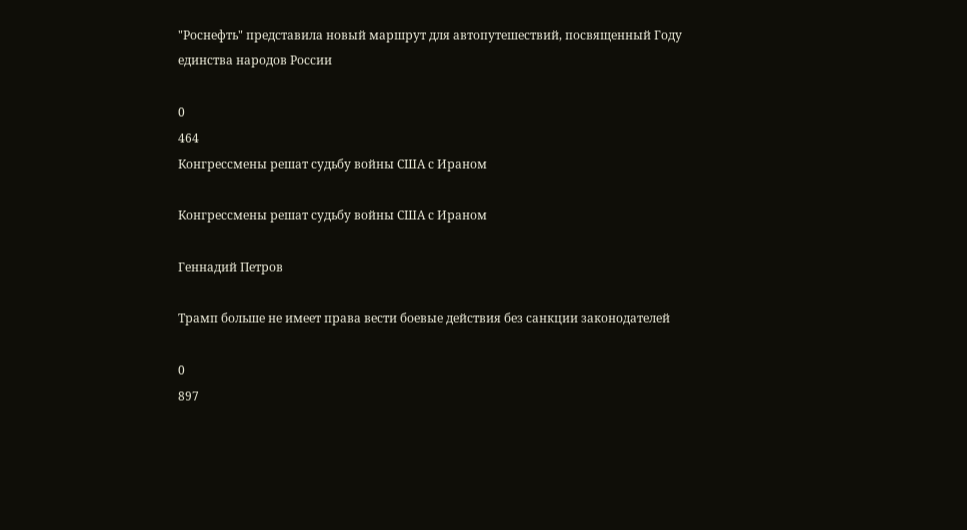"Роснефть" представила новый маршрут для автопутешествий, посвященный Году единства народов России

0
464
Конгрессмены решат судьбу войны США с Ираном

Конгрессмены решат судьбу войны США с Ираном

Геннадий Петров

Трамп больше не имеет права вести боевые действия без санкции законодателей

0
897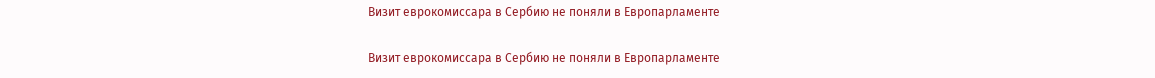Визит еврокомиссара в Сербию не поняли в Европарламенте

Визит еврокомиссара в Сербию не поняли в Европарламенте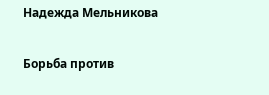Надежда Мельникова

Борьба против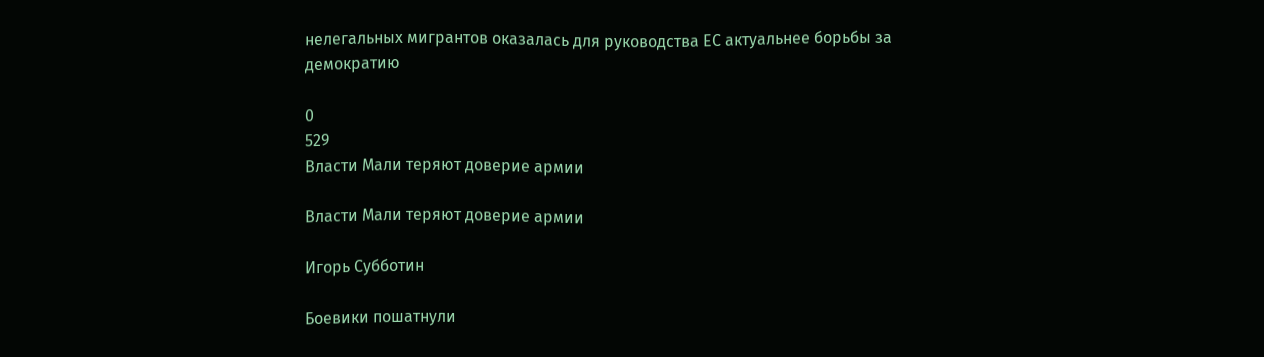нелегальных мигрантов оказалась для руководства ЕС актуальнее борьбы за демократию

0
529
Власти Мали теряют доверие армии

Власти Мали теряют доверие армии

Игорь Субботин

Боевики пошатнули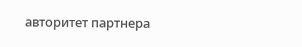авторитет партнера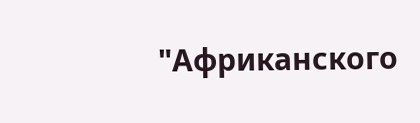"Африканского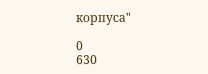корпуса"

0
630